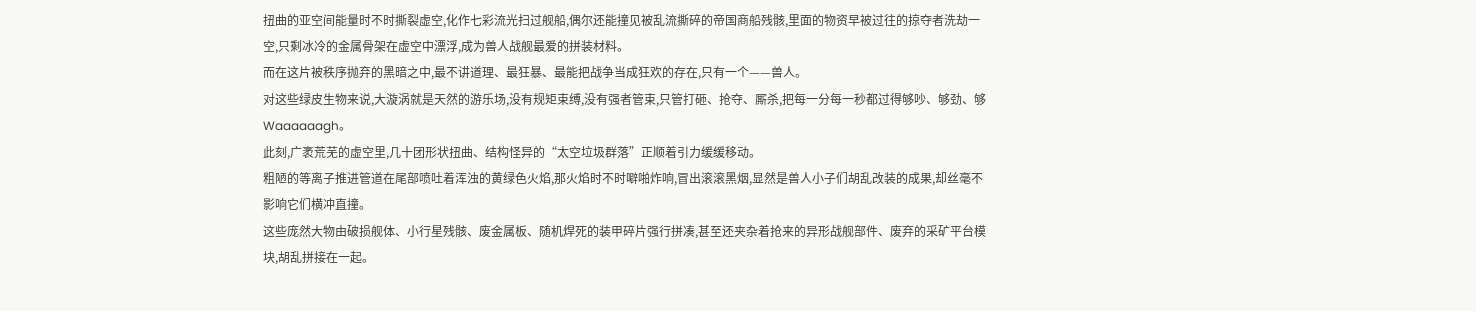扭曲的亚空间能量时不时撕裂虚空,化作七彩流光扫过舰船,偶尔还能撞见被乱流撕碎的帝国商船残骸,里面的物资早被过往的掠夺者洗劫一空,只剩冰冷的金属骨架在虚空中漂浮,成为兽人战舰最爱的拼装材料。
而在这片被秩序抛弃的黑暗之中,最不讲道理、最狂暴、最能把战争当成狂欢的存在,只有一个——兽人。
对这些绿皮生物来说,大漩涡就是天然的游乐场,没有规矩束缚,没有强者管束,只管打砸、抢夺、厮杀,把每一分每一秒都过得够吵、够劲、够Waaaaaagh。
此刻,广袤荒芜的虚空里,几十团形状扭曲、结构怪异的“太空垃圾群落”正顺着引力缓缓移动。
粗陋的等离子推进管道在尾部喷吐着浑浊的黄绿色火焰,那火焰时不时噼啪炸响,冒出滚滚黑烟,显然是兽人小子们胡乱改装的成果,却丝毫不影响它们横冲直撞。
这些庞然大物由破损舰体、小行星残骸、废金属板、随机焊死的装甲碎片强行拼凑,甚至还夹杂着抢来的异形战舰部件、废弃的采矿平台模块,胡乱拼接在一起。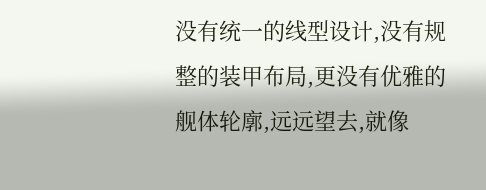没有统一的线型设计,没有规整的装甲布局,更没有优雅的舰体轮廓,远远望去,就像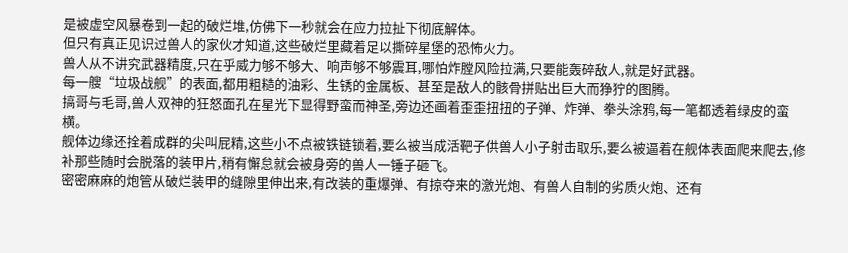是被虚空风暴卷到一起的破烂堆,仿佛下一秒就会在应力拉扯下彻底解体。
但只有真正见识过兽人的家伙才知道,这些破烂里藏着足以撕碎星堡的恐怖火力。
兽人从不讲究武器精度,只在乎威力够不够大、响声够不够震耳,哪怕炸膛风险拉满,只要能轰碎敌人,就是好武器。
每一艘“垃圾战舰”的表面,都用粗糙的油彩、生锈的金属板、甚至是敌人的骸骨拼贴出巨大而狰狞的图腾。
搞哥与毛哥,兽人双神的狂怒面孔在星光下显得野蛮而神圣,旁边还画着歪歪扭扭的子弹、炸弹、拳头涂鸦,每一笔都透着绿皮的蛮横。
舰体边缘还拴着成群的尖叫屁精,这些小不点被铁链锁着,要么被当成活靶子供兽人小子射击取乐,要么被逼着在舰体表面爬来爬去,修补那些随时会脱落的装甲片,稍有懈怠就会被身旁的兽人一锤子砸飞。
密密麻麻的炮管从破烂装甲的缝隙里伸出来,有改装的重爆弹、有掠夺来的激光炮、有兽人自制的劣质火炮、还有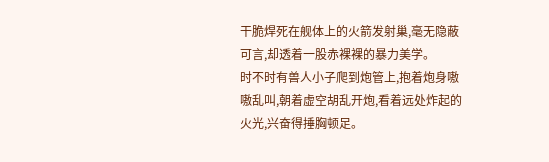干脆焊死在舰体上的火箭发射巢,毫无隐蔽可言,却透着一股赤裸裸的暴力美学。
时不时有兽人小子爬到炮管上,抱着炮身嗷嗷乱叫,朝着虚空胡乱开炮,看着远处炸起的火光,兴奋得捶胸顿足。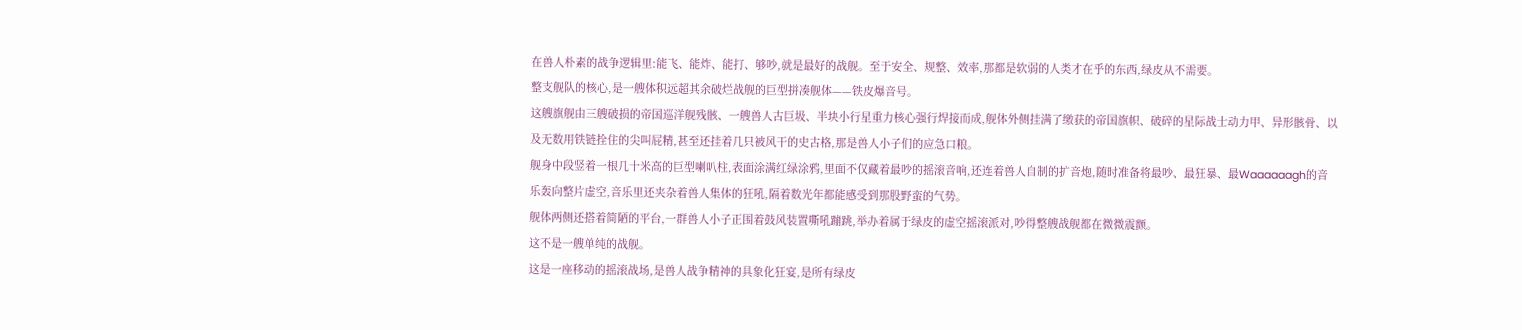在兽人朴素的战争逻辑里:能飞、能炸、能打、够吵,就是最好的战舰。至于安全、规整、效率,那都是软弱的人类才在乎的东西,绿皮从不需要。
整支舰队的核心,是一艘体积远超其余破烂战舰的巨型拼凑舰体——铁皮爆音号。
这艘旗舰由三艘破损的帝国巡洋舰残骸、一艘兽人古巨圾、半块小行星重力核心强行焊接而成,舰体外侧挂满了缴获的帝国旗帜、破碎的星际战士动力甲、异形骸骨、以及无数用铁链拴住的尖叫屁精,甚至还挂着几只被风干的史古格,那是兽人小子们的应急口粮。
舰身中段竖着一根几十米高的巨型喇叭柱,表面涂满红绿涂鸦,里面不仅藏着最吵的摇滚音响,还连着兽人自制的扩音炮,随时准备将最吵、最狂暴、最Waaaaaagh的音乐轰向整片虚空,音乐里还夹杂着兽人集体的狂吼,隔着数光年都能感受到那股野蛮的气势。
舰体两侧还搭着简陋的平台,一群兽人小子正围着鼓风装置嘶吼蹦跳,举办着属于绿皮的虚空摇滚派对,吵得整艘战舰都在微微震颤。
这不是一艘单纯的战舰。
这是一座移动的摇滚战场,是兽人战争精神的具象化狂宴,是所有绿皮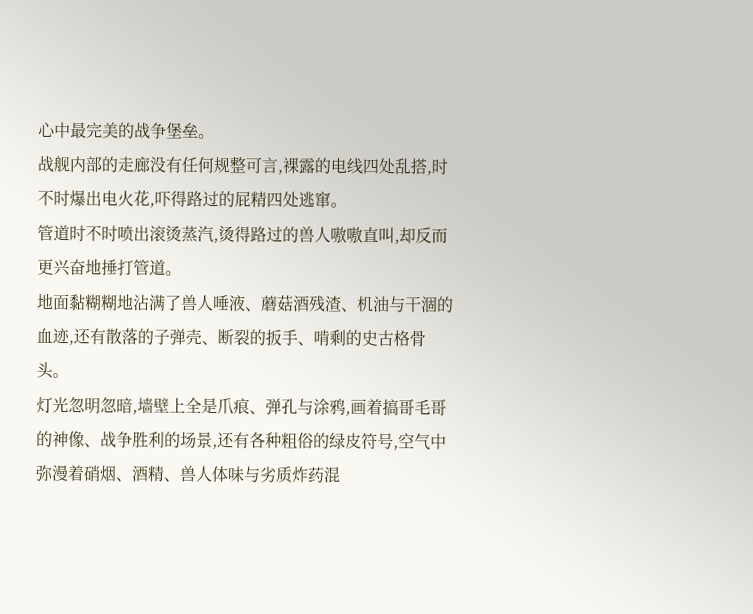心中最完美的战争堡垒。
战舰内部的走廊没有任何规整可言,裸露的电线四处乱搭,时不时爆出电火花,吓得路过的屁精四处逃窜。
管道时不时喷出滚烫蒸汽,烫得路过的兽人嗷嗷直叫,却反而更兴奋地捶打管道。
地面黏糊糊地沾满了兽人唾液、蘑菇酒残渣、机油与干涸的血迹,还有散落的子弹壳、断裂的扳手、啃剩的史古格骨头。
灯光忽明忽暗,墙壁上全是爪痕、弹孔与涂鸦,画着搞哥毛哥的神像、战争胜利的场景,还有各种粗俗的绿皮符号,空气中弥漫着硝烟、酒精、兽人体味与劣质炸药混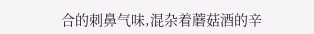合的刺鼻气味,混杂着蘑菇酒的辛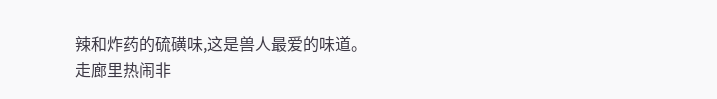辣和炸药的硫磺味,这是兽人最爱的味道。
走廊里热闹非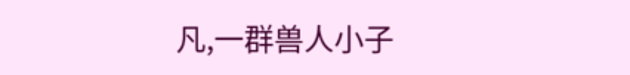凡,一群兽人小子